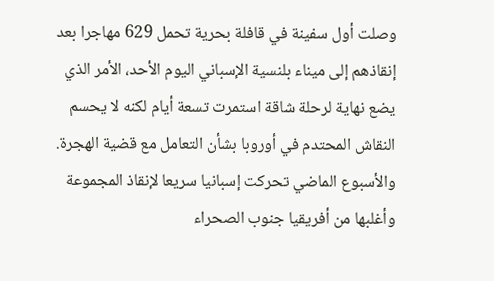وصلت أول سفينة في قافلة بحرية تحمل 629 مهاجرا بعد إنقاذهم إلى ميناء بلنسية الإسباني اليوم الأحد، الأمر الذي يضع نهاية لرحلة شاقة استمرت تسعة أيام لكنه لا يحسم النقاش المحتدم في أوروبا بشأن التعامل مع قضية الهجرة.
والأسبوع الماضي تحركت إسبانيا سريعا لإنقاذ المجموعة وأغلبها من أفريقيا جنوب الصحراء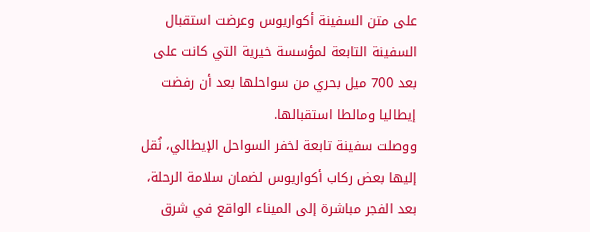على متن السفينة أكواريوس وعرضت استقبال السفينة التابعة لمؤسسة خيرية التي كانت على بعد 700 ميل بحري من سواحلها بعد أن رفضت إيطاليا ومالطا استقبالها.
ووصلت سفينة تابعة لخفر السواحل الإيطالي، نُقل إليها بعض ركاب أكواريوس لضمان سلامة الرحلة، بعد الفجر مباشرة إلى الميناء الواقع في شرق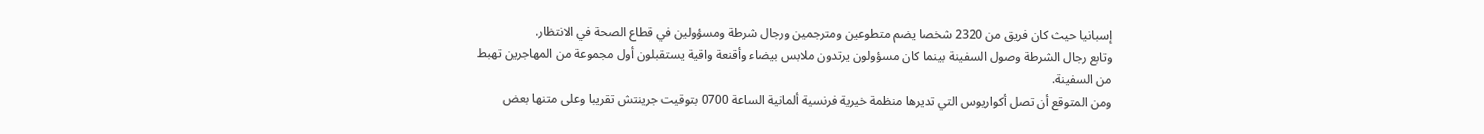إسبانيا حيث كان فريق من 2320 شخصا يضم متطوعين ومترجمين ورجال شرطة ومسؤولين في قطاع الصحة في الانتظار.
وتابع رجال الشرطة وصول السفينة بينما كان مسؤولون يرتدون ملابس بيضاء وأقنعة واقية يستقبلون أول مجموعة من المهاجرين تهبط من السفينة.
ومن المتوقع أن تصل أكواريوس التي تديرها منظمة خيرية فرنسية ألمانية الساعة 0700 بتوقيت جرينتش تقريبا وعلى متنها بعض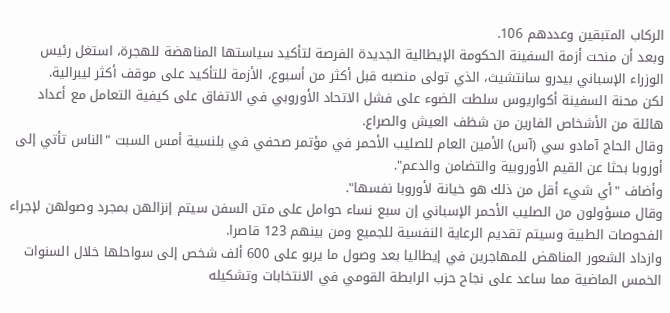الركاب المتبقين وعددهم 106.
وبعد أن منحت أزمة السفينة الحكومة الإيطالية الجديدة الفرصة لتأكيد سياستها المناهضة للهجرة، استغل رئيس الوزراء الإسباني بيدرو سانتشيث، الذي تولى منصبه قبل أكثر من أسبوع، الأزمة للتأكيد على موقف أكثر ليبرالية.
لكن محنة السفينة أكواريوس سلطت الضوء على فشل الاتحاد الأوروبي في الاتفاق على كيفية التعامل مع أعداد هائلة من الأشخاص الفارين من شظف العيش والصراع.
وقال الحاج آمادو سي (آس) الأمين العام للصليب الأحمر في مؤتمر صحفي في بلنسية أمس السبت "الناس تأتي إلى أوروبا بحثا عن القيم الأوروبية والتضامن والدعم".
وأضاف "أي شيء أقل من ذلك هو خيانة لأوروبا نفسها".
وقال مسؤولون من الصليب الأحمر الإسباني إن سبع نساء حوامل على متن السفن سيتم إنزالهن بمجرد وصولهن لإجراء الفحوصات الطبية وسيتم تقديم الرعاية النفسية للجميع ومن بينهم 123 قاصرا.
وازداد الشعور المناهض للمهاجرين في إيطاليا بعد وصول ما يربو على 600 ألف شخص إلى سواحلها خلال السنوات الخمس الماضية مما ساعد على نجاح حزب الرابطة القومي في الانتخابات وتشكيله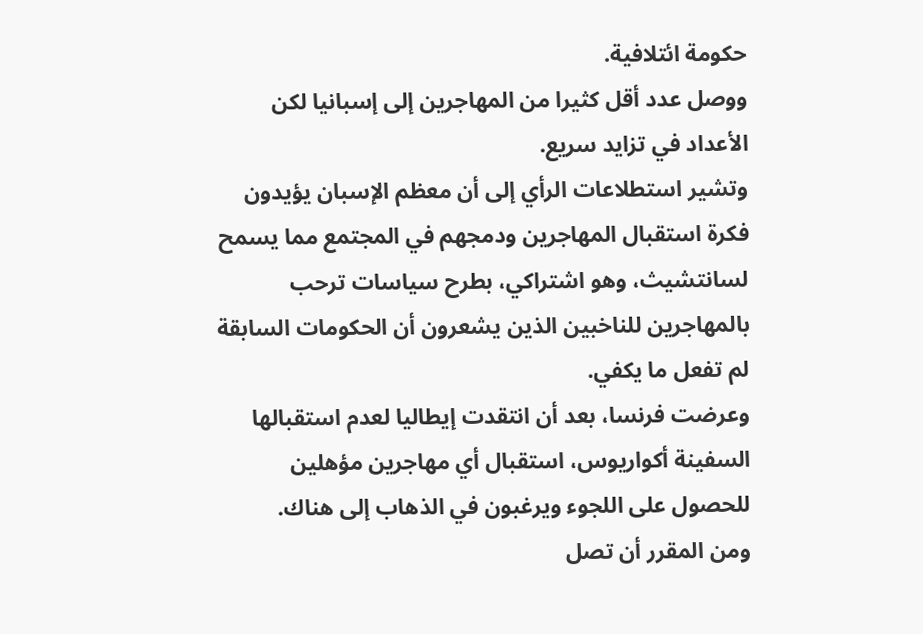حكومة ائتلافية.
ووصل عدد أقل كثيرا من المهاجرين إلى إسبانيا لكن الأعداد في تزايد سريع.
وتشير استطلاعات الرأي إلى أن معظم الإسبان يؤيدون فكرة استقبال المهاجرين ودمجهم في المجتمع مما يسمح لسانتشيث، وهو اشتراكي، بطرح سياسات ترحب بالمهاجرين للناخبين الذين يشعرون أن الحكومات السابقة لم تفعل ما يكفي.
وعرضت فرنسا، بعد أن انتقدت إيطاليا لعدم استقبالها السفينة أكواريوس، استقبال أي مهاجرين مؤهلين للحصول على اللجوء ويرغبون في الذهاب إلى هناك.
ومن المقرر أن تصل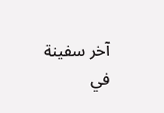آخر سفينة في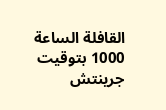القافلة الساعة 1000 بتوقيت جرينتش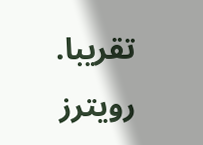تقريبا.
رويترز